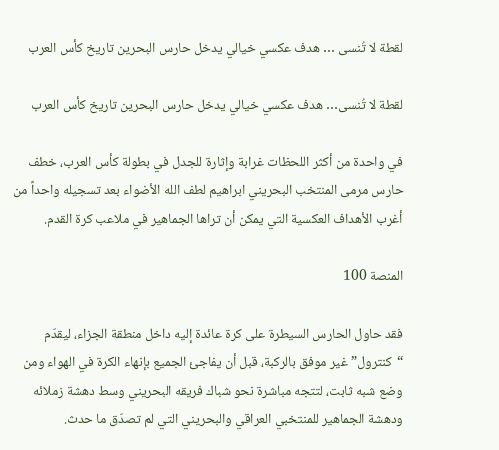لقطة لا تُنسى … هدف عكسي خيالي يدخل حارس البحرين تاريخ كأس العرب

لقطة لا تُنسى… هدف عكسي خيالي يدخل حارس البحرين تاريخ كأس العرب

في واحدة من أكثر اللحظات غرابة وإثارة للجدل في بطولة كأس العرب، خطف حارس مرمى المنتخب البحريني ابراهيم لطف الله الأضواء بعد تسجيله واحداً من أغرب الأهداف العكسية التي يمكن أن تراها الجماهير في ملاعب كرة القدم.

المنصة 100

فقد حاول الحارس السيطرة على كرة عائدة إليه داخل منطقة الجزاء، ليقدّم “كنترول” غير موفق بالركبة، قبل أن يفاجئ الجميع بإنهاء الكرة في الهواء ومن وضع شبه ثابت، لتتجه مباشرة نحو شباك فريقه البحريني وسط دهشة زملائه ودهشة الجماهير للمنتخبي العراقي والبحريني التي لم تصدّق ما حدث.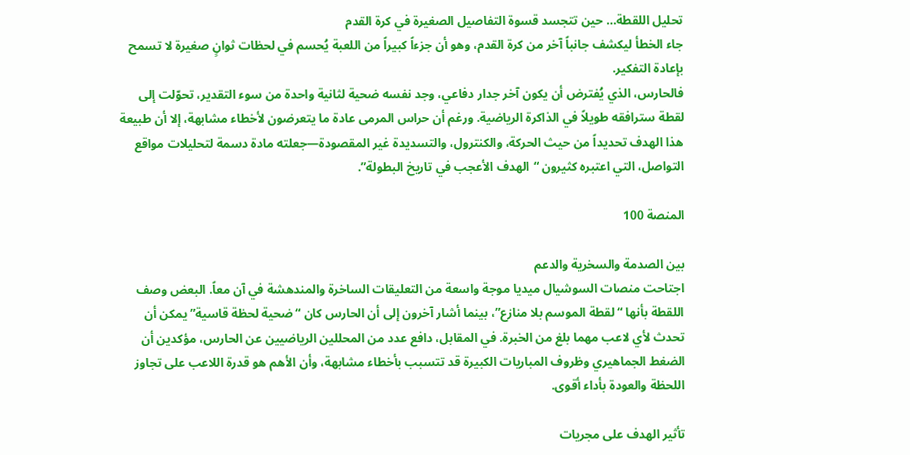تحليل اللقطة… حين تتجسد قسوة التفاصيل الصغيرة في كرة القدم
جاء الخطأ ليكشف جانباً آخر من كرة القدم، وهو أن جزءاً كبيراً من اللعبة يُحسم في لحظات ثوانٍ صغيرة لا تسمح بإعادة التفكير.
فالحارس، الذي يُفترض أن يكون آخر جدار دفاعي، وجد نفسه ضحية لثانية واحدة من سوء التقدير، تحوّلت إلى لقطة سترافقه طويلاً في الذاكرة الرياضية. ورغم أن حراس المرمى عادة ما يتعرضون لأخطاء مشابهة، إلا أن طبيعة هذا الهدف تحديداً من حيث الحركة، والكنترول، والتسديدة غير المقصودة—جعلته مادة دسمة لتحليلات مواقع التواصل، التي اعتبره كثيرون “الهدف الأعجب في تاريخ البطولة”.

المنصة 100

بين الصدمة والسخرية والدعم
اجتاحت منصات السوشيال ميديا موجة واسعة من التعليقات الساخرة والمندهشة في آن معاً. البعض وصف اللقطة بأنها “لقطة الموسم بلا منازع”، بينما أشار آخرون إلى أن الحارس كان “ضحية لحظة قاسية” يمكن أن تحدث لأي لاعب مهما بلغ من الخبرة. في المقابل، دافع عدد من المحللين الرياضيين عن الحارس، مؤكدين أن الضغط الجماهيري وظروف المباريات الكبيرة قد تتسبب بأخطاء مشابهة، وأن الأهم هو قدرة اللاعب على تجاوز اللحظة والعودة بأداء أقوى.

تأثير الهدف على مجريات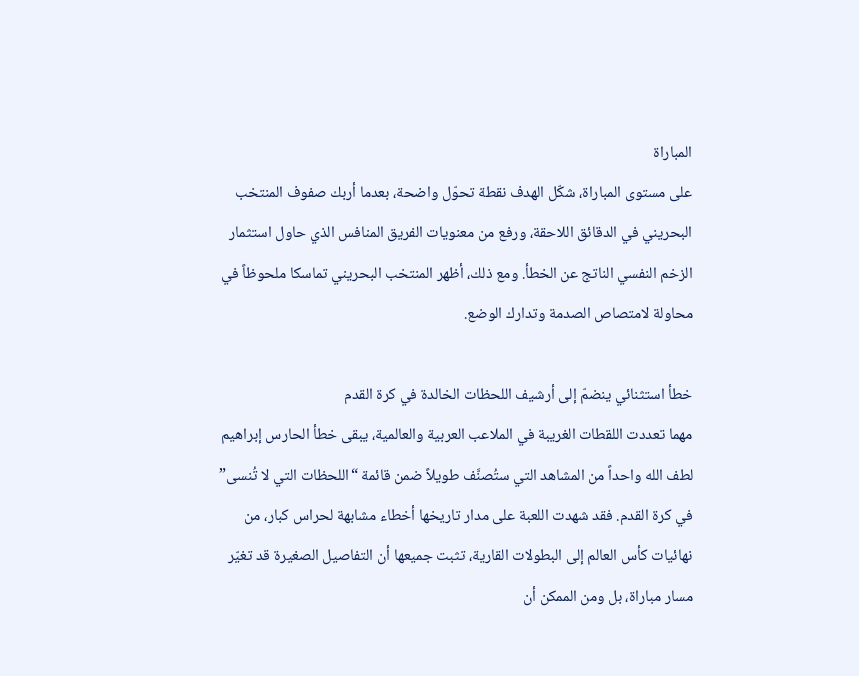المباراة
على مستوى المباراة، شكّل الهدف نقطة تحوّل واضحة، بعدما أربك صفوف المنتخب البحريني في الدقائق اللاحقة، ورفع من معنويات الفريق المنافس الذي حاول استثمار الزخم النفسي الناتج عن الخطأ. ومع ذلك، أظهر المنتخب البحريني تماسكا ملحوظاً في محاولة لامتصاص الصدمة وتدارك الوضع.

خطأ استثنائي ينضمّ إلى أرشيف اللحظات الخالدة في كرة القدم
مهما تعددت اللقطات الغريبة في الملاعب العربية والعالمية، يبقى خطأ الحارس إبراهيم لطف الله واحداً من المشاهد التي ستُصنَّف طويلاً ضمن قائمة “اللحظات التي لا تُنسى” في كرة القدم. فقد شهدت اللعبة على مدار تاريخها أخطاء مشابهة لحراس كبار، من نهائيات كأس العالم إلى البطولات القارية، تثبت جميعها أن التفاصيل الصغيرة قد تغيّر مسار مباراة، بل ومن الممكن أن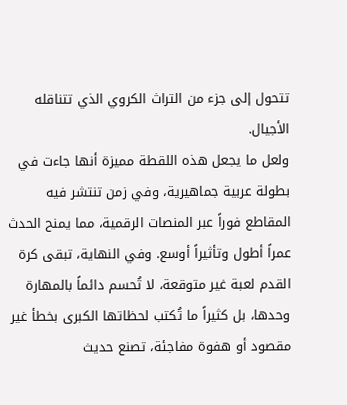تتحول إلى جزء من التراث الكروي الذي تتناقله الأجيال.
ولعل ما يجعل هذه اللقطة مميزة أنها جاءت في بطولة عربية جماهيرية، وفي زمن تنتشر فيه المقاطع فوراً عبر المنصات الرقمية، مما يمنح الحدث عمراً أطول وتأثيراً أوسع. وفي النهاية، تبقى كرة القدم لعبة غير متوقعة، لا تُحسم دائماً بالمهارة وحدها، بل كثيراً ما تُكتب لحظاتها الكبرى بخطأ غير مقصود أو هفوة مفاجئة، تصنع حديث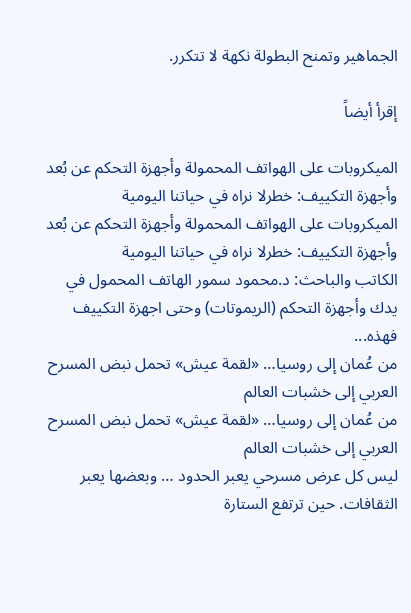الجماهير وتمنح البطولة نكهة لا تتكرر.

إقرأ أيضاً

الميكروبات على الهواتف المحمولة وأجهزة التحكم عن بُعد وأجهزة التكييف: خطرلا نراه في حياتنا اليومية
الميكروبات على الهواتف المحمولة وأجهزة التحكم عن بُعد وأجهزة التكييف: خطرلا نراه في حياتنا اليومية
الكاتب والباحث: د.محمود سمور الهاتف المحمول في يدك وأجهزة التحكم (الريموتات) وحتى اجهزة التكييف فهذه...
من عُمان إلى روسيا… «لقمة عيش» تحمل نبض المسرح العربي إلى خشبات العالم
من عُمان إلى روسيا… «لقمة عيش» تحمل نبض المسرح العربي إلى خشبات العالم
ليس كل عرض مسرحي يعبر الحدود … وبعضها يعبر الثقافات. حين ترتفع الستارة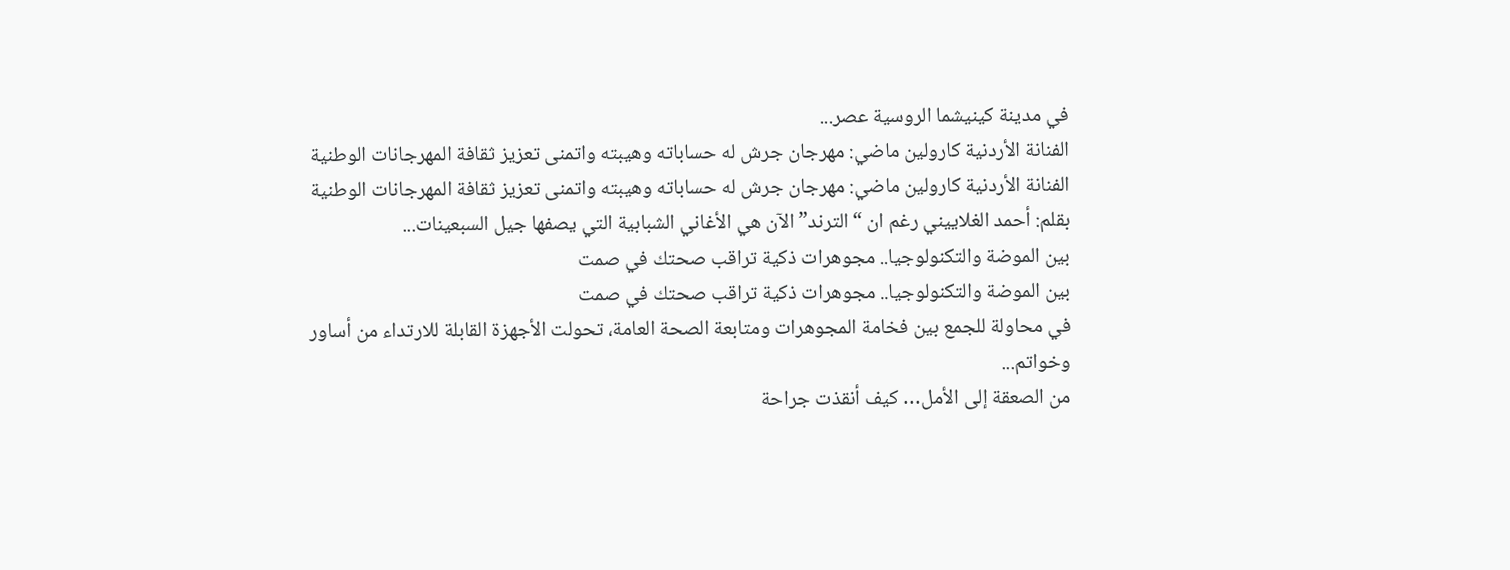في مدينة كينيشما الروسية عصر...
الفنانة الأردنية كارولين ماضي: مهرجان جرش له حساباته وهيبته واتمنى تعزيز ثقافة المهرجانات الوطنية
الفنانة الأردنية كارولين ماضي: مهرجان جرش له حساباته وهيبته واتمنى تعزيز ثقافة المهرجانات الوطنية
بقلم: أحمد الغلاييني رغم ان “الترند” الآن هي الأغاني الشبابية التي يصفها جيل السبعينات...
بين الموضة والتكنولوجيا.. مجوهرات ذكية تراقب صحتك في صمت
بين الموضة والتكنولوجيا.. مجوهرات ذكية تراقب صحتك في صمت
في محاولة للجمع بين فخامة المجوهرات ومتابعة الصحة العامة، تحولت الأجهزة القابلة للارتداء من أساور وخواتم...
من الصعقة إلى الأمل… كيف أنقذت جراحة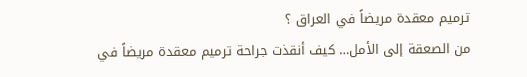ترميم معقدة مريضاً في العراق ؟
من الصعقة إلى الأمل… كيف أنقذت جراحة ترميم معقدة مريضاً في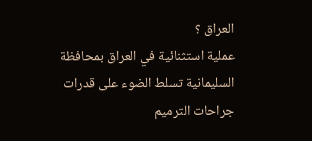العراق ؟
عملية استثنائية في العراق بمحافظة السليمانية تسلط الضوء على قدرات جراحات الترميم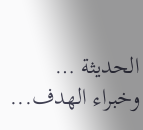الحديثة … وخبراء الهدف...